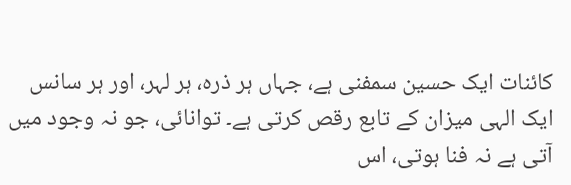کائنات ایک حسین سمفنی ہے، جہاں ہر ذرہ، ہر لہر، اور ہر سانس ایک الہی میزان کے تابع رقص کرتی ہے۔ توانائی، جو نہ وجود میں آتی ہے نہ فنا ہوتی، اس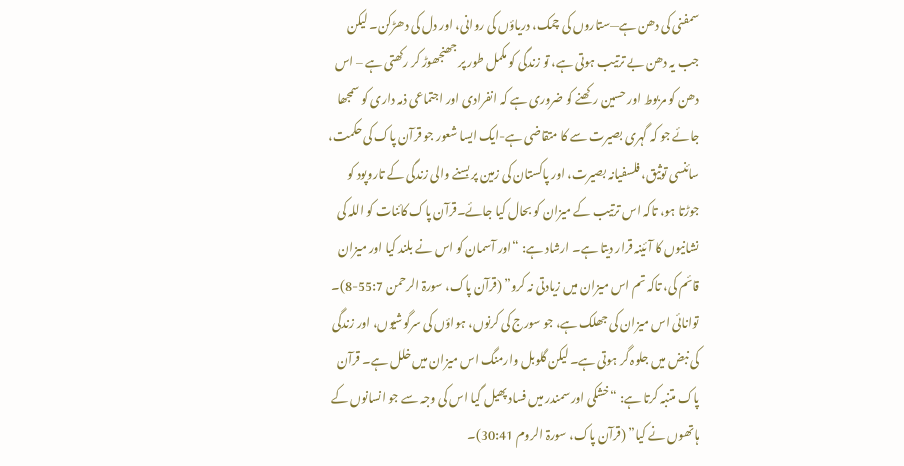سمفنی کی دھن ہے—ستاروں کی چمک، دریاؤں کی روانی، اور دل کی دھڑکن۔ لیکن جب یہ دھن بے ترتیب ہوتی ہے، تو زندگی کو مکمل طور پر جھنجھوڑ کر رکھتی ہے – اس دھن کو مربوط اور حسین رکھنے کو ضروری ہے کہ انفرادی اور اجتماعی ذمہ داری کو سمجھا جائے جو کہ گہری بصیرت سے کا متقاضی ہے-ایک ایسا شعور جو قرآن پاک کی حکمت، سائنسی توثیق، فلسفیانہ بصیرت، اور پاکستان کی زمین پر بسنے والی زندگی کے تاروپود کو جوڑتا ہو، تاکہ اس ترتیب کے میزان کو بحال کیا جائے۔قرآن پاک کائنات کو اللہ کی نشانیوں کا آئینہ قرار دیتا ہے۔ ارشاد ہے: “اور آسمان کو اس نے بلند کیا اور میزان قائم کی، تاکہ تم اس میزان میں زیادتی نہ کرو” (قرآن پاک، سورۃ الرحمن 55:7-8)۔ توانائی اس میزان کی جھلک ہے، جو سورج کی کرنوں، ہواؤں کی سرگوشیوں، اور زندگی کی نبض میں جلوہ گر ہوتی ہے۔ لیکن گلوبل وارمنگ اس میزان میں خلل ہے۔ قرآن پاک متنبہ کرتا ہے: “خشکی اور سمندر میں فساد پھیل گیا اس کی وجہ سے جو انسانوں کے ہاتھوں نے کیا” (قرآن پاک، سورۃ الروم 30:41)۔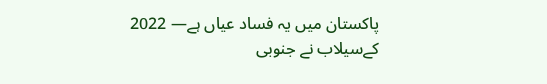پاکستان میں یہ فساد عیاں ہے— 2022 کےسیلاب نے جنوبی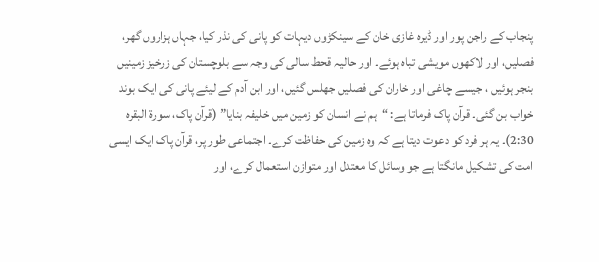پنجاب کے راجن پور اور ڈیرہ غازی خان کے سینکڑوں دیہات کو پانی کی نذر کیا، جہاں ہزاروں گھر، فصلیں، اور لاکھوں مویشی تباہ ہوئے۔ اور حالیہ قحط سالی کی وجہ سے بلوچستان کی زرخیز زمینیں بنجر ہوئیں ، جیسے چاغی اور خاران کی فصلیں جھلس گئیں، اور ابن آدم کے لیئے پانی کی ایک بوند خواب بن گئی۔ قرآن پاک فرماتا ہے: “ہم نے انسان کو زمین میں خلیفہ بنایا” (قرآن پاک، سورۃ البقرہ 2:30)۔ یہ ہر فرد کو دعوت دیتا ہے کہ وہ زمین کی حفاظت کرے۔ اجتماعی طور پر، قرآن پاک ایک ایسی امت کی تشکیل مانگتا ہے جو وسائل کا معتدل اور متوازن استعمال کرے، اور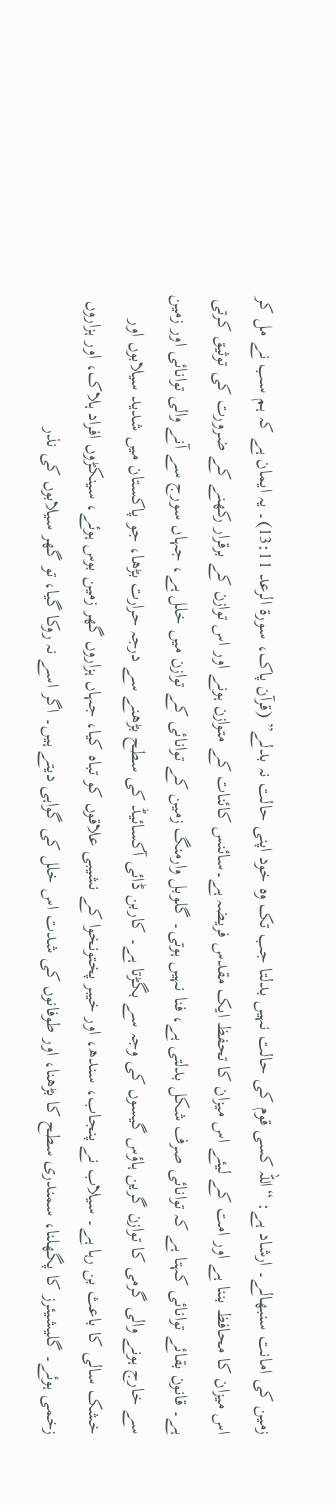زمین کی امانت سنبھالے۔ ارشاد ہے: “اللہ کسی قوم کی حالت نہیں بدلتا جب تک وہ خود اپنی حالت نہ بدلے” (قرآن پاک، سورۃ الرعد 13:11)۔ یہ ایمان ہے کہ ہم سب نے مل کر اس میزان کا محافظ بننا ہے اور امت کے لیئے اس میزان کا تحفظ ایک مقدس فریضہ ہے۔سائنس کائنات کے متوازن ہونے اور اس توازن کے برقرار رکھنے کے ضرورت کی توثیق کرتی ہے۔ قانون بقائے توانائی کہتا ہے کہ توانائی صرف شکل بدلتی ہے، فنا نہیں ہوتی۔ گلوبل وارمنگ زمین کے توانائی کے توازن میں خلل ہے، جہاں سورج سے آنے والی توانائی اور زمین سے خارج ہونے والی گرمی کا توازن گرین ہاؤس گیسوں کی وجہ سے بگڑتا ہے۔ کاربن ڈائی آکسائیڈ کی سطح بڑھنے سے درجہ حرارت بڑھا، جو پاکستان میں شدید سیلابوں اور خشک سالی کا باعث بن رہا ہے۔ سیلاب نے پنجاب، سندھ، اور خیبر پختونخوا کے نشیبی علاقوں کو تباہ کیا، جہاں ہزاروں گھر زمین بوس ہوئے، سینکڑوں افراد ہلاک، اور ہزاروں زخمی ہوئے۔ گلیشیئرز کا پگھلنا، سمندری سطح کا بڑھنا، اور طوفانوں کی شدت اس خلل کی گواہی دیتے ہیں۔ اگر اسے نہ روکا گیا، تو گھر سیلابوں کی نذر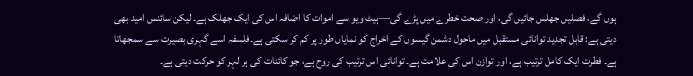ہوں گے، فصلیں جھلس جائیں گی، اور صحت خطرے میں پڑے گی—ہیٹ ویو سے اموات کا اضافہ اس کی ایک جھلک ہے۔ لیکن سائنس امید بھی دیتی ہے: قابل تجدید توانائی مستقبل میں ماحول دشمن گیسوں کے اخراج کو نمایاں طور پر کم کر سکتی ہے۔فلسفہ اسے گہری بصیرت سے سمجھاتا ہے۔ فطرت ایک کامل ترتیب ہے، اور توازن اس کی علامت ہے۔ توانائی اس ترتیب کی روح ہے، جو کائنات کی ہر لہر کو حرکت دیتی ہے۔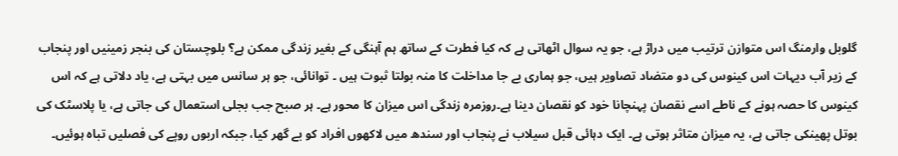گلوبل وارمنگ اس متوازن ترتیب میں دراڑ ہے، جو یہ سوال اٹھاتی ہے کہ کیا فطرت کے ساتھ ہم آہنگی کے بغیر زندگی ممکن ہے؟ بلوچستان کی بنجر زمینیں اور پنجاب کے زیر آب دیہات اس کینوس کی دو متضاد تصاویر ہیں، جو ہماری بے جا مداخلت کا منہ بولتا ثبوت ہیں ۔ توانائی، جو ہر سانس میں بہتی ہے، یاد دلاتی ہے کہ اس کینوس کا حصہ ہونے کے ناطے اسے نقصان پہنچانا خود کو نقصان دینا ہے۔روزمرہ زندگی اس میزان کا محور ہے۔ ہر صبح جب بجلی استعمال کی جاتی ہے، یا پلاسٹک کی بوتل پھینکی جاتی ہے، یہ میزان متاثر ہوتی ہے۔ ایک دہائی قبل سیلاب نے پنجاب اور سندھ میں لاکھوں افراد کو بے گھر کیا، جبکہ اربوں روپے کی فصلیں تباہ ہوئیں۔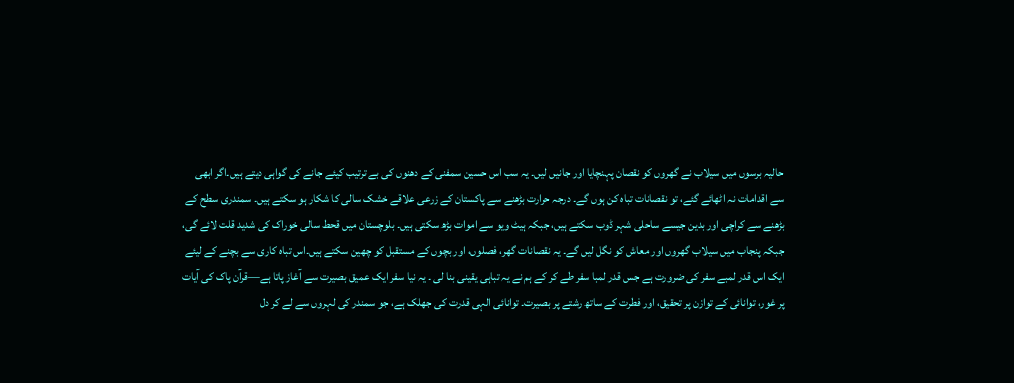حالیہ برسوں میں سیلاب نے گھروں کو نقصان پہنچایا اور جانیں لیں۔ یہ سب اس حسین سمفنی کے دھنوں کی بے ترتیب کیئے جانے کی گواہی دیتے ہیں۔اگر ابھی سے اقدامات نہ اٹھائے گئے، تو نقصانات تباہ کن ہوں گے۔ درجہ حرارت بڑھنے سے پاکستان کے زرعی علاقے خشک سالی کا شکار ہو سکتے ہیں۔ سمندری سطح کے بڑھنے سے کراچی اور بدین جیسے ساحلی شہر ڈوب سکتے ہیں، جبکہ ہیٹ ویو سے اموات بڑھ سکتی ہیں۔ بلوچستان میں قحط سالی خوراک کی شدید قلت لائے گی، جبکہ پنجاب میں سیلاب گھروں اور معاش کو نگل لیں گے۔ یہ نقصانات گھر، فصلوں، اور بچوں کے مستقبل کو چھین سکتے ہیں۔اس تباہ کاری سے بچنے کے لیئے ایک اس قدر لمبے سفر کی ضرورت ہے جس قدر لمبا سفر طے کر کے ہم نے یہ تباہی یقینی بنا لی ۔ یہ نیا سفر ایک عمیق بصیرت سے آغاز پاتا ہے—قرآن پاک کی آیات پر غور، توانائی کے توازن پر تحقیق، اور فطرت کے ساتھ رشتے پر بصیرت۔ توانائی الہی قدرت کی جھلک ہے، جو سمندر کی لہروں سے لے کر دل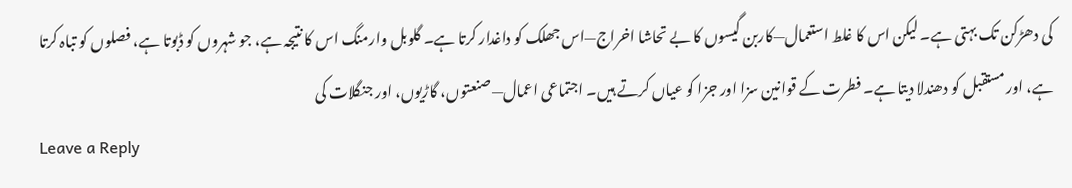کی دھڑکن تک بہتی ہے۔ لیکن اس کا غلط استعمال—کاربن گیسوں کا بے تحاشا اخراج—اس جھلک کو داغدار کرتا ہے۔ گلوبل وارمنگ اس کا نتیجہ ہے، جو شہروں کو ڈبوتا ہے، فصلوں کو تباہ کرتا ہے، اور مستقبل کو دھندلا دیتا ہے۔ فطرت کے قوانین سزا اور جزا کو عیاں کرتے ہیں۔ اجتماعی اعمال—صنعتوں، گاڑیوں، اور جنگلات کی
Leave a Reply